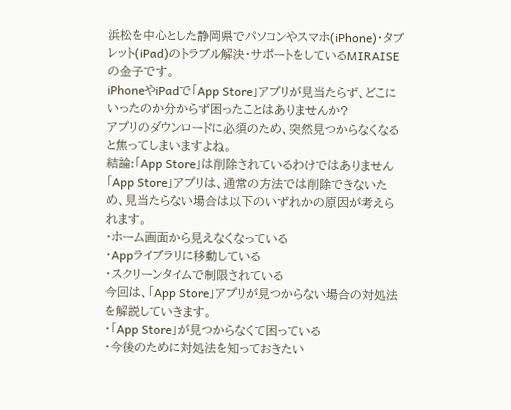浜松を中心とした静岡県でパソコンやスマホ(iPhone)・タブレット(iPad)のトラブル解決・サポートをしているMIRAISEの金子です。
iPhoneやiPadで「App Store」アプリが見当たらず、どこにいったのか分からず困ったことはありませんか?
アプリのダウンロードに必須のため、突然見つからなくなると焦ってしまいますよね。
結論:「App Store」は削除されているわけではありません
「App Store」アプリは、通常の方法では削除できないため、見当たらない場合は以下のいずれかの原因が考えられます。
・ホーム画面から見えなくなっている
・Appライブラリに移動している
・スクリーンタイムで制限されている
今回は、「App Store」アプリが見つからない場合の対処法を解説していきます。
・「App Store」が見つからなくて困っている
・今後のために対処法を知っておきたい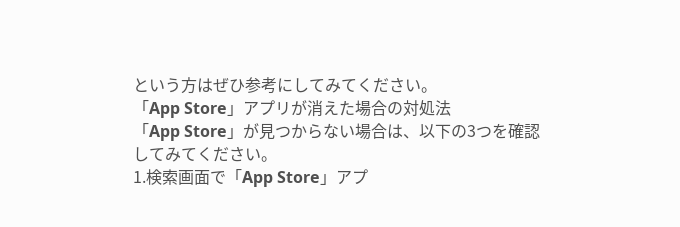という方はぜひ参考にしてみてください。
「App Store」アプリが消えた場合の対処法
「App Store」が見つからない場合は、以下の3つを確認してみてください。
1.検索画面で「App Store」アプ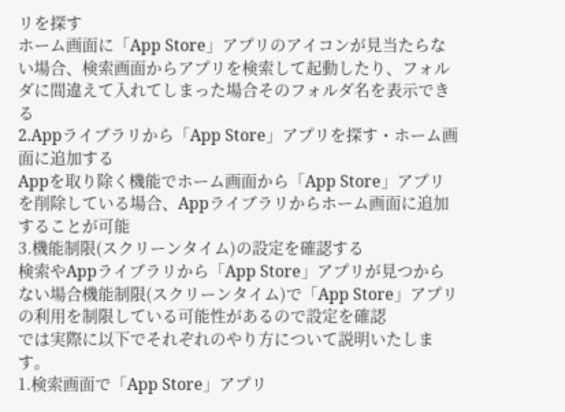リを探す
ホーム画面に「App Store」アプリのアイコンが見当たらない場合、検索画面からアプリを検索して起動したり、フォルダに間違えて入れてしまった場合そのフォルダ名を表示できる
2.Appライブラリから「App Store」アプリを探す・ホーム画面に追加する
Appを取り除く機能でホーム画面から「App Store」アプリを削除している場合、Appライブラリからホーム画面に追加することが可能
3.機能制限(スクリーンタイム)の設定を確認する
検索やAppライブラリから「App Store」アプリが見つからない場合機能制限(スクリーンタイム)で「App Store」アプリの利用を制限している可能性があるので設定を確認
では実際に以下でそれぞれのやり方について説明いたします。
1.検索画面で「App Store」アプリ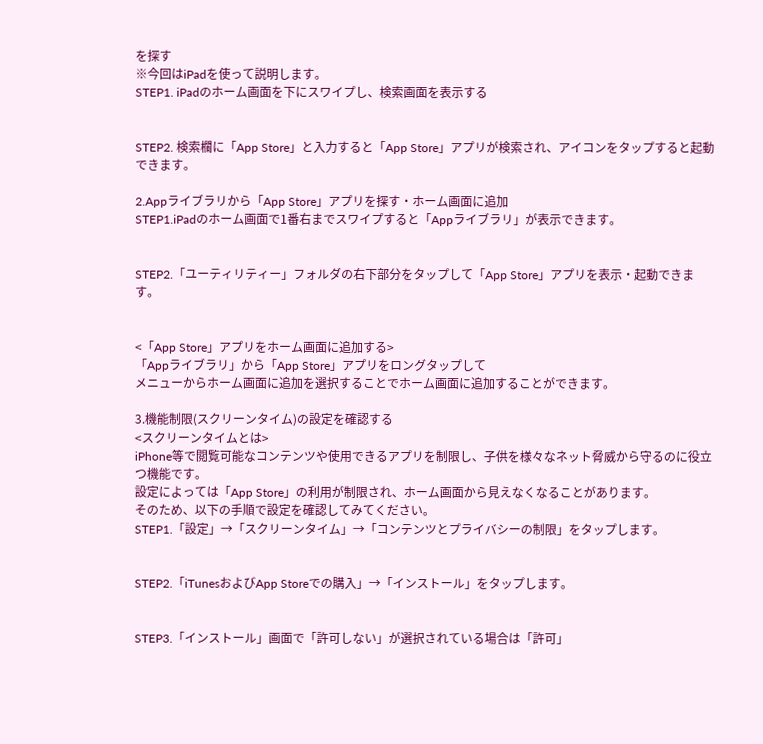を探す
※今回はiPadを使って説明します。
STEP1. iPadのホーム画面を下にスワイプし、検索画面を表示する


STEP2. 検索欄に「App Store」と入力すると「App Store」アプリが検索され、アイコンをタップすると起動できます。

2.Appライブラリから「App Store」アプリを探す・ホーム画面に追加
STEP1.iPadのホーム画面で1番右までスワイプすると「Appライブラリ」が表示できます。


STEP2.「ユーティリティー」フォルダの右下部分をタップして「App Store」アプリを表示・起動できます。


<「App Store」アプリをホーム画面に追加する>
「Appライブラリ」から「App Store」アプリをロングタップして
メニューからホーム画面に追加を選択することでホーム画面に追加することができます。

3.機能制限(スクリーンタイム)の設定を確認する
<スクリーンタイムとは>
iPhone等で閲覧可能なコンテンツや使用できるアプリを制限し、子供を様々なネット脅威から守るのに役立つ機能です。
設定によっては「App Store」の利用が制限され、ホーム画面から見えなくなることがあります。
そのため、以下の手順で設定を確認してみてください。
STEP1.「設定」→「スクリーンタイム」→「コンテンツとプライバシーの制限」をタップします。


STEP2.「iTunesおよびApp Storeでの購入」→「インストール」をタップします。


STEP3.「インストール」画面で「許可しない」が選択されている場合は「許可」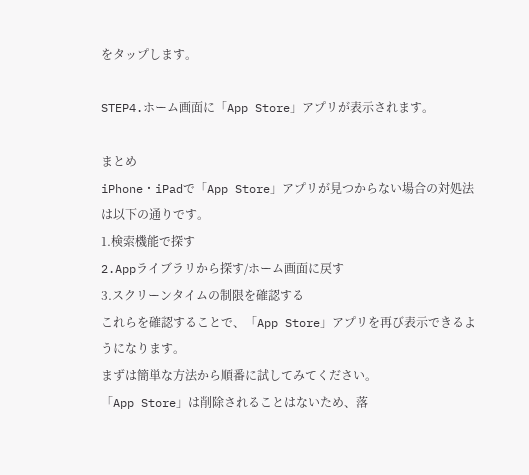をタップします。

STEP4.ホーム画面に「App Store」アプリが表示されます。

まとめ
iPhone・iPadで「App Store」アプリが見つからない場合の対処法は以下の通りです。
1.検索機能で探す
2.Appライブラリから探す/ホーム画面に戻す
3.スクリーンタイムの制限を確認する
これらを確認することで、「App Store」アプリを再び表示できるようになります。
まずは簡単な方法から順番に試してみてください。
「App Store」は削除されることはないため、落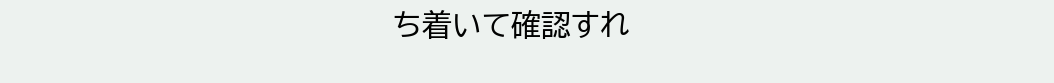ち着いて確認すれ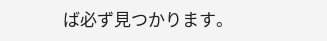ば必ず見つかります。